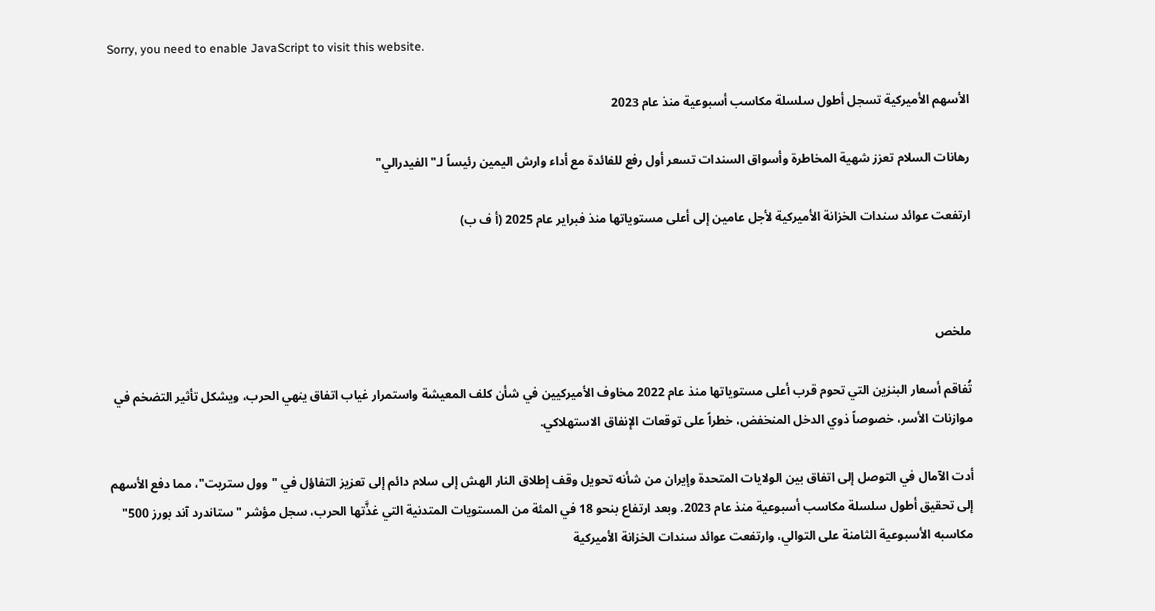Sorry, you need to enable JavaScript to visit this website.

الأسهم الأميركية تسجل أطول سلسلة مكاسب أسبوعية منذ عام 2023

رهانات السلام تعزز شهية المخاطرة وأسواق السندات تسعر أول رفع للفائدة مع أداء وارش اليمين رئيساً لـ"الفيدرالي"

ارتفعت عوائد سندات الخزانة الأميركية لأجل عامين إلى أعلى مستوياتها منذ فبراير عام 2025 (أ ف ب)



ملخص

تُفاقم أسعار البنزين التي تحوم قرب أعلى مستوياتها منذ عام 2022 مخاوف الأميركيين في شأن كلف المعيشة واستمرار غياب اتفاق ينهي الحرب، ويشكل تأثير التضخم في موازنات الأسر، خصوصاً ذوي الدخل المنخفض، خطراً على توقعات الإنفاق الاستهلاكي.

أدت الآمال في التوصل إلى اتفاق بين الولايات المتحدة وإيران من شأنه تحويل وقف إطلاق النار الهش إلى سلام دائم إلى تعزيز التفاؤل في "وول ستريت"، مما دفع الأسهم إلى تحقيق أطول سلسلة مكاسب أسبوعية منذ عام 2023. وبعد ارتفاع بنحو 18 في المئة من المستويات المتدنية التي غذَّتها الحرب، سجل مؤشر "ستاندرد آند بورز 500" مكاسبه الأسبوعية الثامنة على التوالي، وارتفعت عوائد سندات الخزانة الأميركية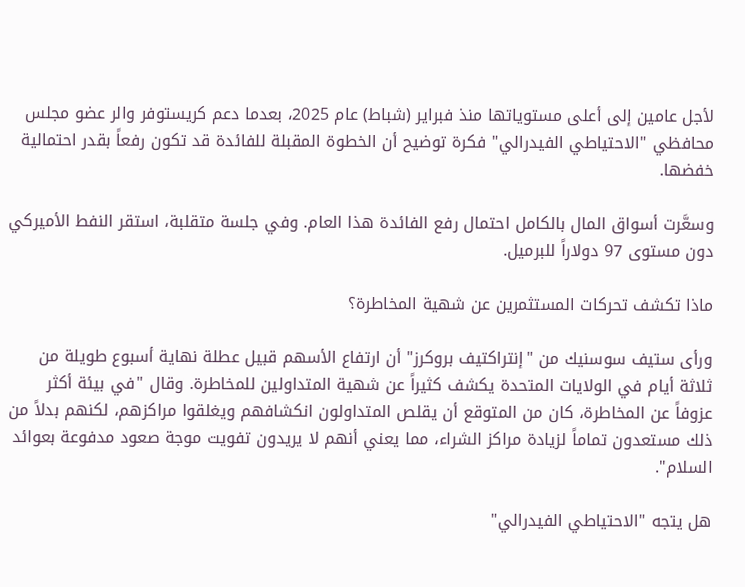لأجل عامين إلى أعلى مستوياتها منذ فبراير (شباط) عام 2025، بعدما دعم كريستوفر والر عضو مجلس محافظي "الاحتياطي الفيدرالي" فكرة توضيح أن الخطوة المقبلة للفائدة قد تكون رفعاً بقدر احتمالية خفضها.

وسعَّرت أسواق المال بالكامل احتمال رفع الفائدة هذا العام. وفي جلسة متقلبة، استقر النفط الأميركي دون مستوى 97 دولاراً للبرميل.

ماذا تكشف تحركات المستثمرين عن شهية المخاطرة؟

ورأى ستيف سوسنيك من "إنتراكتيف بروكرز" أن ارتفاع الأسهم قبيل عطلة نهاية أسبوع طويلة من ثلاثة أيام في الولايات المتحدة يكشف كثيراً عن شهية المتداولين للمخاطرة. وقال "في بيئة أكثر عزوفاً عن المخاطرة، كان من المتوقع أن يقلص المتداولون انكشافهم ويغلقوا مراكزهم، لكنهم بدلاً من ذلك مستعدون تماماً لزيادة مراكز الشراء، مما يعني أنهم لا يريدون تفويت موجة صعود مدفوعة بعوائد السلام".

هل يتجه "الاحتياطي الفيدرالي"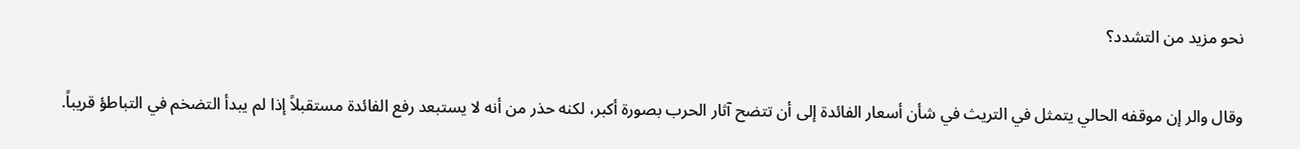نحو مزيد من التشدد؟

وقال والر إن موقفه الحالي يتمثل في التريث في شأن أسعار الفائدة إلى أن تتضح آثار الحرب بصورة أكبر، لكنه حذر من أنه لا يستبعد رفع الفائدة مستقبلاً إذا لم يبدأ التضخم في التباطؤ قريباً.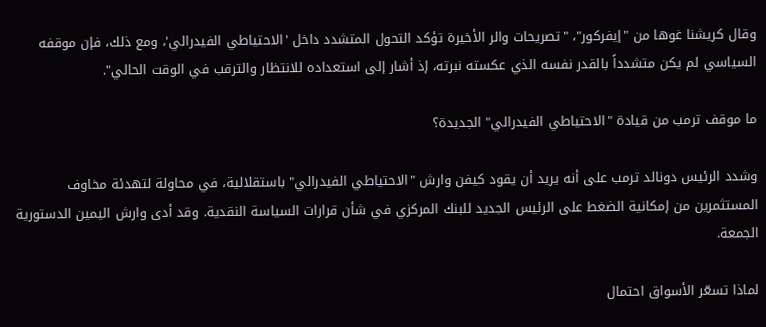وقال كريشنا غوها من "إيفركور"، "تصريحات والر الأخيرة تؤكد التحول المتشدد داخل 'الاحتياطي الفيدرالي'، ومع ذلك، فإن موقفه السياسي لم يكن متشدداً بالقدر نفسه الذي عكسته نبرته، إذ أشار إلى استعداده للانتظار والترقب في الوقت الحالي".

ما موقف ترمب من قيادة "الاحتياطي الفيدرالي" الجديدة؟

وشدد الرئيس دونالد ترمب على أنه يريد أن يقود كيفن وارش "الاحتياطي الفيدرالي" باستقلالية، في محاولة لتهدئة مخاوف المستثمرين من إمكانية الضغط على الرئيس الجديد للبنك المركزي في شأن قرارات السياسة النقدية. وقد أدى وارش اليمين الدستورية الجمعة.

لماذا تسعّر الأسواق احتمال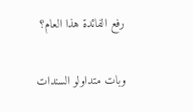رفع الفائدة هذا العام؟

وبات متداولو السندات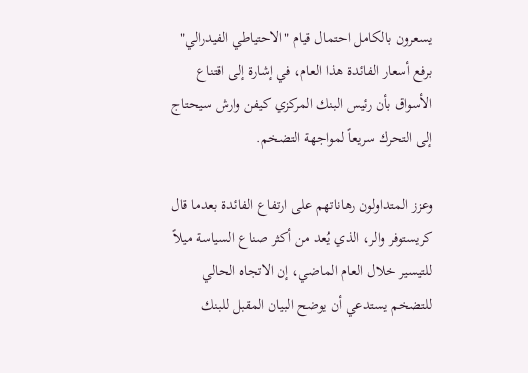يسعرون بالكامل احتمال قيام "الاحتياطي الفيدرالي" برفع أسعار الفائدة هذا العام، في إشارة إلى اقتناع الأسواق بأن رئيس البنك المركزي كيفن وارش سيحتاج إلى التحرك سريعاً لمواجهة التضخم.

وعزز المتداولون رهاناتهم على ارتفاع الفائدة بعدما قال كريستوفر والر، الذي يُعد من أكثر صناع السياسة ميلاً للتيسير خلال العام الماضي، إن الاتجاه الحالي للتضخم يستدعي أن يوضح البيان المقبل للبنك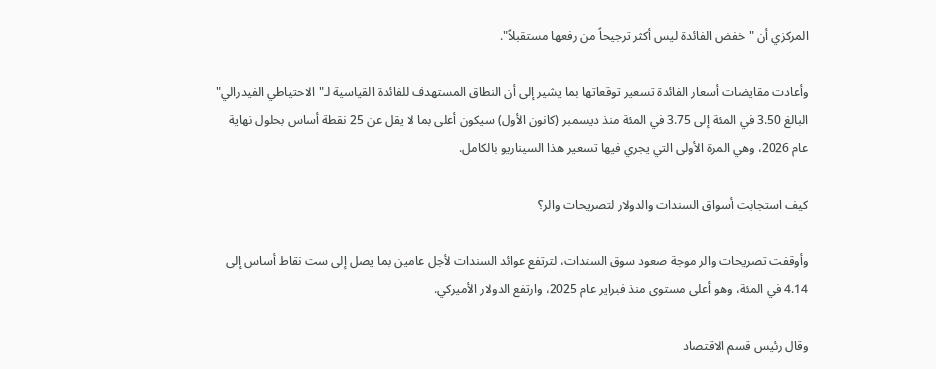المركزي أن "خفض الفائدة ليس أكثر ترجيحاً من رفعها مستقبلاً".

وأعادت مقايضات أسعار الفائدة تسعير توقعاتها بما يشير إلى أن النطاق المستهدف للفائدة القياسية لـ"الاحتياطي الفيدرالي" البالغ 3.50 في المئة إلى 3.75 في المئة منذ ديسمبر (كانون الأول) سيكون أعلى بما لا يقل عن 25 نقطة أساس بحلول نهاية عام 2026، وهي المرة الأولى التي يجري فيها تسعير هذا السيناريو بالكامل.

كيف استجابت أسواق السندات والدولار لتصريحات والر؟

وأوقفت تصريحات والر موجة صعود سوق السندات، لترتفع عوائد السندات لأجل عامين بما يصل إلى ست نقاط أساس إلى 4.14 في المئة، وهو أعلى مستوى منذ فبراير عام 2025، وارتفع الدولار الأميركي.

وقال رئيس قسم الاقتصاد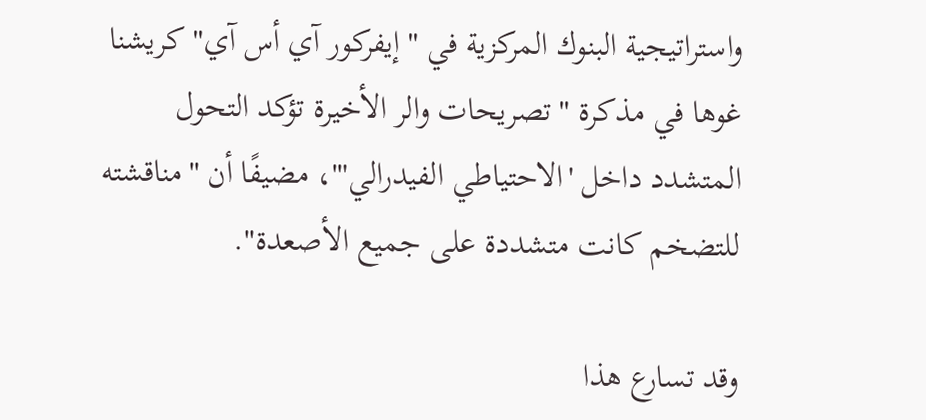واستراتيجية البنوك المركزية في "إيفركور آي أس آي" كريشنا غوها في مذكرة "تصريحات والر الأخيرة تؤكد التحول المتشدد داخل 'الاحتياطي الفيدرالي'"، مضيفًا أن "مناقشته للتضخم كانت متشددة على جميع الأصعدة".

وقد تسارع هذا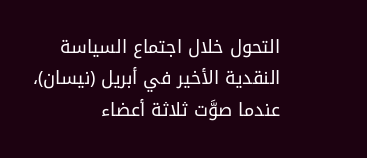التحول خلال اجتماع السياسة النقدية الأخير في أبريل (نيسان)، عندما صوَّت ثلاثة أعضاء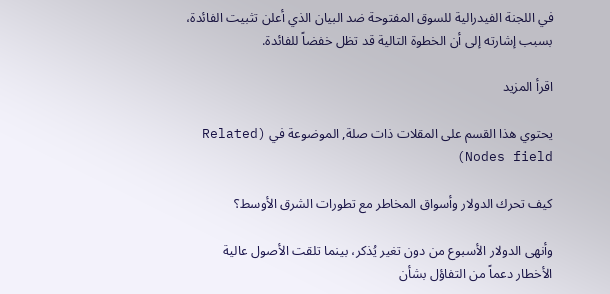في اللجنة الفيدرالية للسوق المفتوحة ضد البيان الذي أعلن تثبيت الفائدة، بسبب إشارته إلى أن الخطوة التالية قد تظل خفضاً للفائدة.

اقرأ المزيد

يحتوي هذا القسم على المقلات ذات صلة, الموضوعة في (Related Nodes field)

كيف تحرك الدولار وأسواق المخاطر مع تطورات الشرق الأوسط؟

وأنهى الدولار الأسبوع من دون تغير يُذكر، بينما تلقت الأصول عالية الأخطار دعماً من التفاؤل بشأن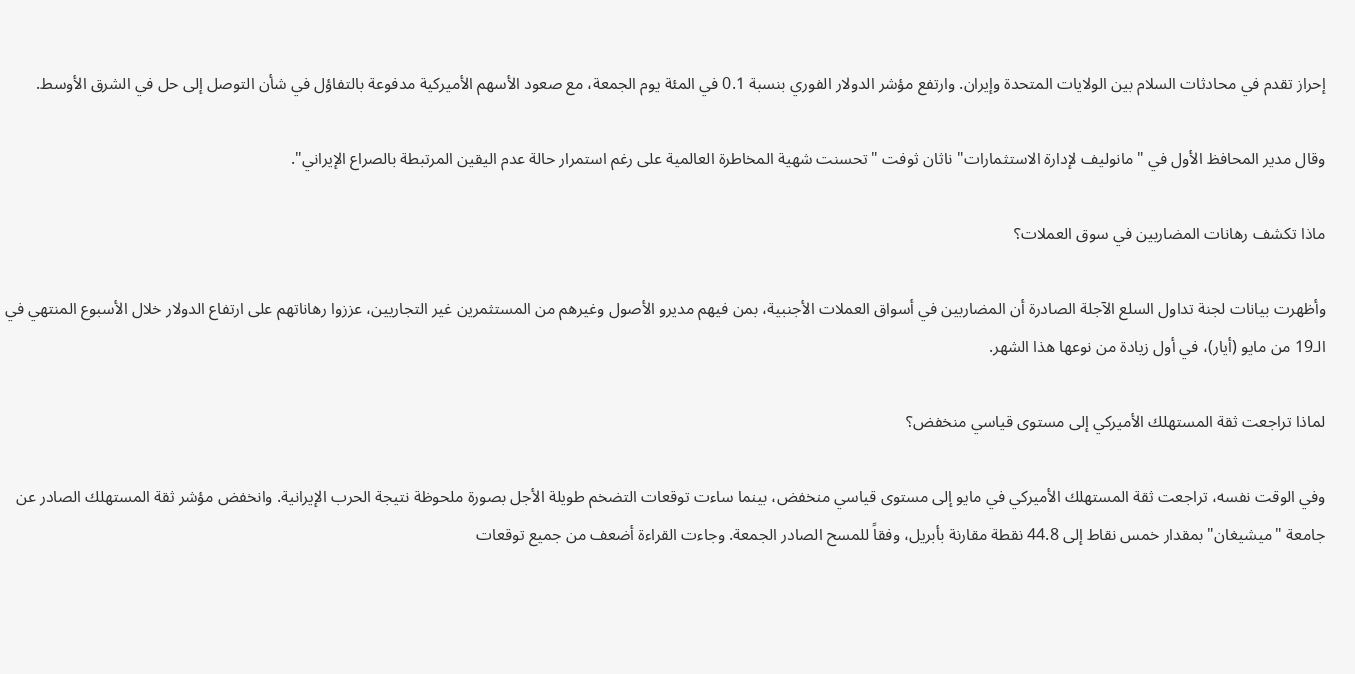إحراز تقدم في محادثات السلام بين الولايات المتحدة وإيران. وارتفع مؤشر الدولار الفوري بنسبة 0.1 في المئة يوم الجمعة، مع صعود الأسهم الأميركية مدفوعة بالتفاؤل في شأن التوصل إلى حل في الشرق الأوسط.

وقال مدير المحافظ الأول في "مانوليف لإدارة الاستثمارات" ناثان ثوفت "تحسنت شهية المخاطرة العالمية على رغم استمرار حالة عدم اليقين المرتبطة بالصراع الإيراني".

ماذا تكشف رهانات المضاربين في سوق العملات؟

وأظهرت بيانات لجنة تداول السلع الآجلة الصادرة أن المضاربين في أسواق العملات الأجنبية، بمن فيهم مديرو الأصول وغيرهم من المستثمرين غير التجاريين، عززوا رهاناتهم على ارتفاع الدولار خلال الأسبوع المنتهي في الـ19 من مايو (أيار)، في أول زيادة من نوعها هذا الشهر.

لماذا تراجعت ثقة المستهلك الأميركي إلى مستوى قياسي منخفض؟

وفي الوقت نفسه، تراجعت ثقة المستهلك الأميركي في مايو إلى مستوى قياسي منخفض، بينما ساءت توقعات التضخم طويلة الأجل بصورة ملحوظة نتيجة الحرب الإيرانية. وانخفض مؤشر ثقة المستهلك الصادر عن جامعة "ميشيغان" بمقدار خمس نقاط إلى 44.8 نقطة مقارنة بأبريل، وفقاً للمسح الصادر الجمعة. وجاءت القراءة أضعف من جميع توقعات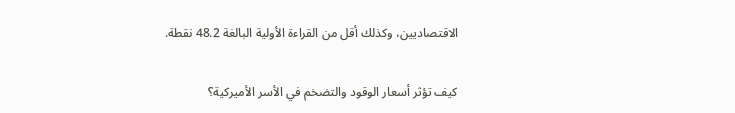الاقتصاديين، وكذلك أقل من القراءة الأولية البالغة 48.2 نقطة.

كيف تؤثر أسعار الوقود والتضخم في الأسر الأميركية؟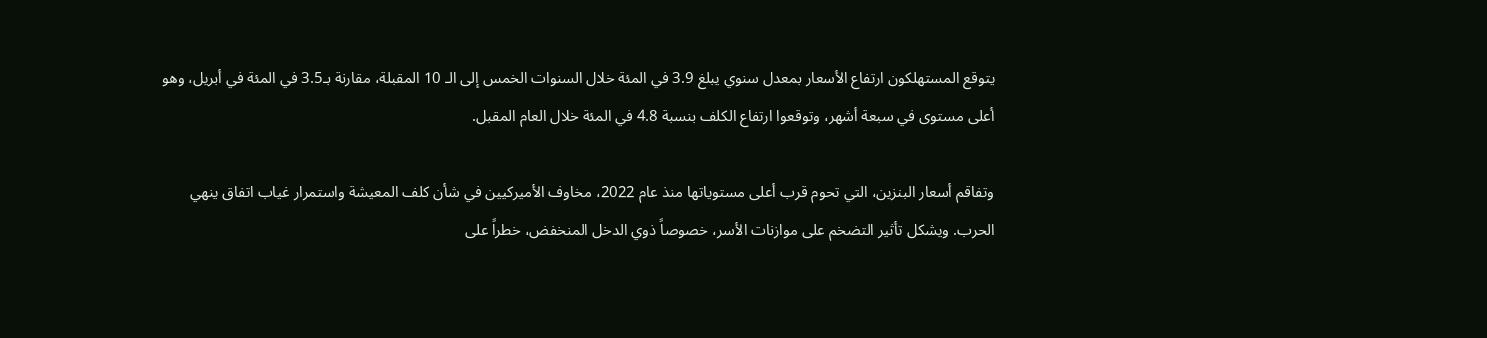يتوقع المستهلكون ارتفاع الأسعار بمعدل سنوي يبلغ 3.9 في المئة خلال السنوات الخمس إلى الـ 10 المقبلة، مقارنة بـ3.5 في المئة في أبريل، وهو أعلى مستوى في سبعة أشهر، وتوقعوا ارتفاع الكلف بنسبة 4.8 في المئة خلال العام المقبل.

وتفاقم أسعار البنزين، التي تحوم قرب أعلى مستوياتها منذ عام 2022، مخاوف الأميركيين في شأن كلف المعيشة واستمرار غياب اتفاق ينهي الحرب. ويشكل تأثير التضخم على موازنات الأسر، خصوصاً ذوي الدخل المنخفض، خطراً على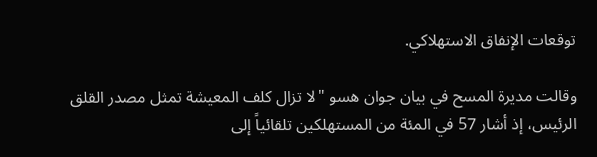توقعات الإنفاق الاستهلاكي.

وقالت مديرة المسح في بيان جوان هسو "لا تزال كلف المعيشة تمثل مصدر القلق الرئيس، إذ أشار 57 في المئة من المستهلكين تلقائياً إلى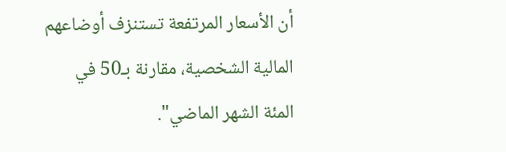أن الأسعار المرتفعة تستنزف أوضاعهم المالية الشخصية، مقارنة بـ50 في المئة الشهر الماضي".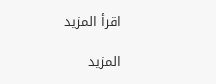اقرأ المزيد

المزيد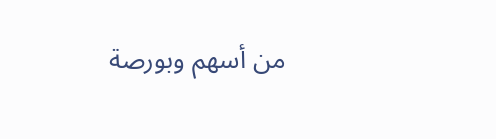من أسهم وبورصة